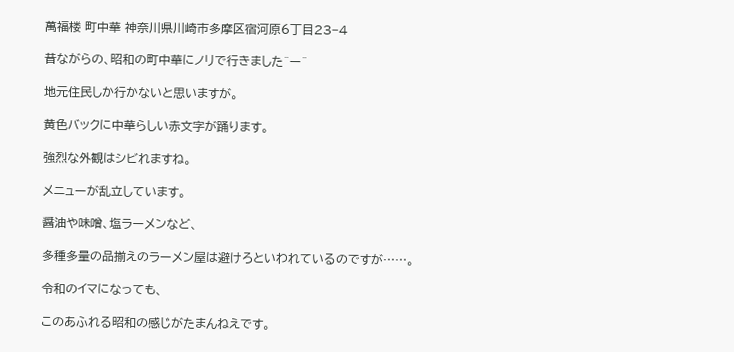萬福楼 町中華 神奈川県川崎市多摩区宿河原6丁目23−4

昔ながらの、昭和の町中華にノリで行きました^ー^

地元住民しか行かないと思いますが。

黄色バックに中華らしい赤文字が踊ります。

強烈な外観はシビれますね。

メニューが乱立しています。

醤油や味噌、塩ラーメンなど、

多種多量の品揃えのラーメン屋は避けろといわれているのですが……。

令和のイマになっても、

このあふれる昭和の感じがたまんねえです。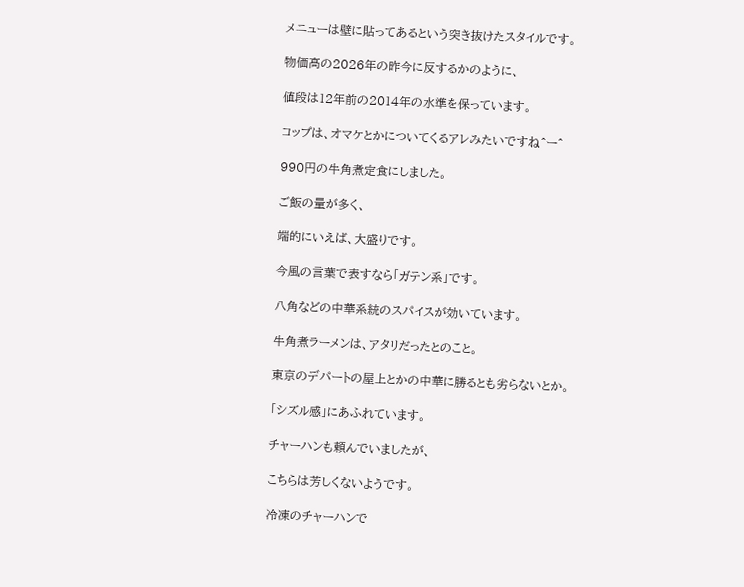メニューは壁に貼ってあるという突き抜けたスタイルです。

物価高の2026年の昨今に反するかのように、

値段は12年前の2014年の水準を保っています。

コップは、オマケとかについてくるアレみたいですね^ー^

990円の牛角煮定食にしました。

ご飯の量が多く、

端的にいえば、大盛りです。

今風の言葉で表すなら「ガテン系」です。

八角などの中華系統のスパイスが効いています。

牛角煮ラーメンは、アタリだったとのこと。

東京のデパートの屋上とかの中華に勝るとも劣らないとか。

「シズル感」にあふれています。

チャーハンも頼んでいましたが、

こちらは芳しくないようです。

冷凍のチャーハンで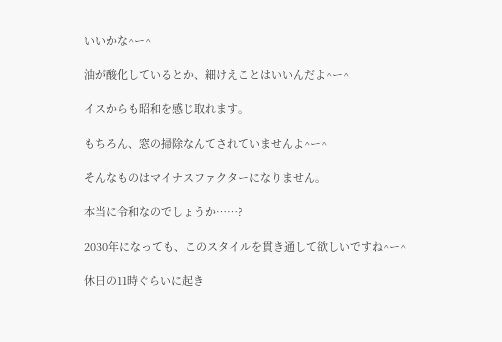いいかな^ー^

油が酸化しているとか、細けえことはいいんだよ^ー^

イスからも昭和を感じ取れます。

もちろん、窓の掃除なんてされていませんよ^ー^

そんなものはマイナスファクターになりません。

本当に令和なのでしょうか……?

2030年になっても、このスタイルを貫き通して欲しいですね^ー^

休日の11時ぐらいに起き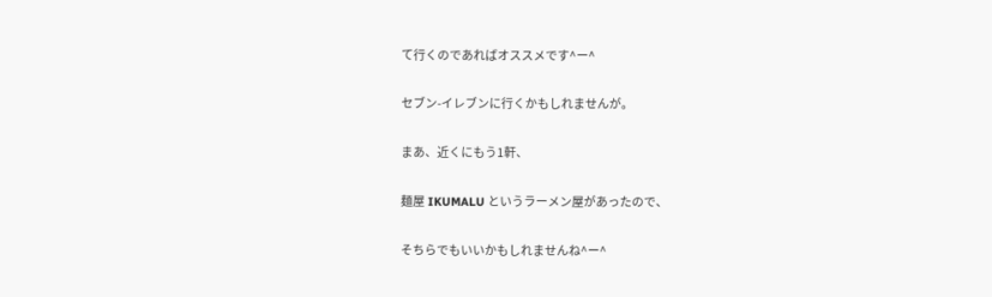て行くのであればオススメです^ー^

セブン-イレブンに行くかもしれませんが。

まあ、近くにもう1軒、

麺屋 IKUMALU というラーメン屋があったので、

そちらでもいいかもしれませんね^ー^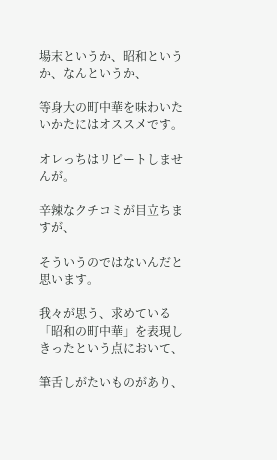場末というか、昭和というか、なんというか、

等身大の町中華を味わいたいかたにはオススメです。

オレっちはリピートしませんが。

辛辣なクチコミが目立ちますが、

そういうのではないんだと思います。

我々が思う、求めている「昭和の町中華」を表現しきったという点において、

筆舌しがたいものがあり、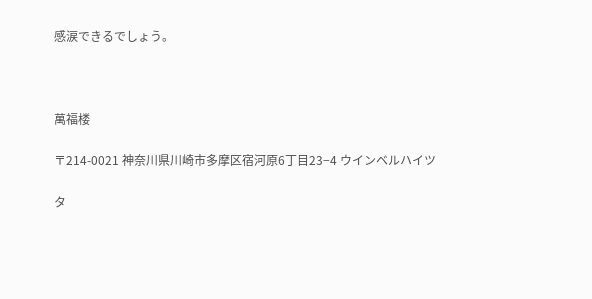感涙できるでしょう。



萬福楼

〒214-0021 神奈川県川崎市多摩区宿河原6丁目23−4 ウインベルハイツ

タ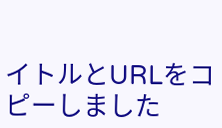イトルとURLをコピーしました